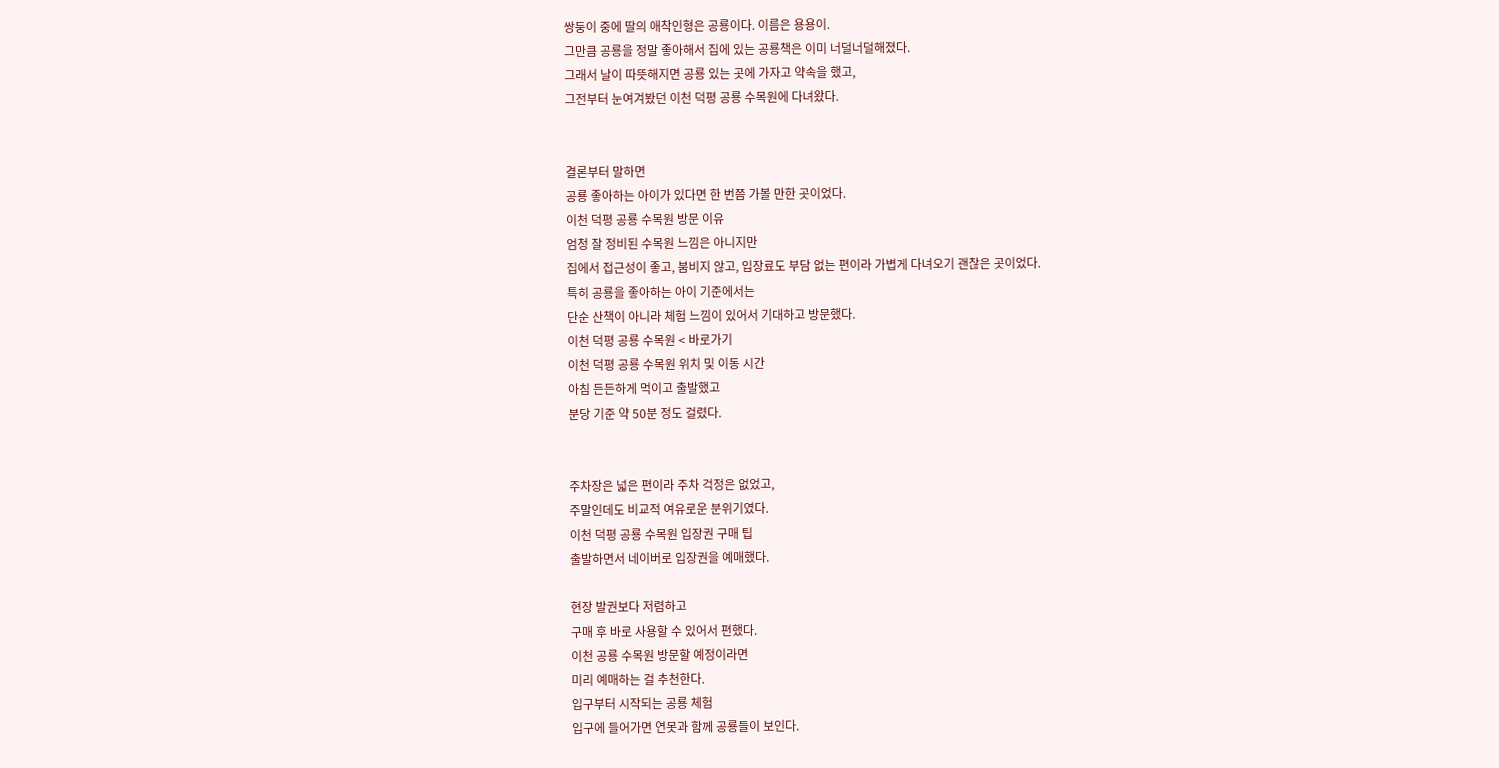쌍둥이 중에 딸의 애착인형은 공룡이다. 이름은 용용이.
그만큼 공룡을 정말 좋아해서 집에 있는 공룡책은 이미 너덜너덜해졌다.
그래서 날이 따뜻해지면 공룡 있는 곳에 가자고 약속을 했고,
그전부터 눈여겨봤던 이천 덕평 공룡 수목원에 다녀왔다.


결론부터 말하면
공룡 좋아하는 아이가 있다면 한 번쯤 가볼 만한 곳이었다.
이천 덕평 공룡 수목원 방문 이유
엄청 잘 정비된 수목원 느낌은 아니지만
집에서 접근성이 좋고, 붐비지 않고, 입장료도 부담 없는 편이라 가볍게 다녀오기 괜찮은 곳이었다.
특히 공룡을 좋아하는 아이 기준에서는
단순 산책이 아니라 체험 느낌이 있어서 기대하고 방문했다.
이천 덕평 공룡 수목원 < 바로가기
이천 덕평 공룡 수목원 위치 및 이동 시간
아침 든든하게 먹이고 출발했고
분당 기준 약 50분 정도 걸렸다.


주차장은 넓은 편이라 주차 걱정은 없었고,
주말인데도 비교적 여유로운 분위기였다.
이천 덕평 공룡 수목원 입장권 구매 팁
출발하면서 네이버로 입장권을 예매했다.

현장 발권보다 저렴하고
구매 후 바로 사용할 수 있어서 편했다.
이천 공룡 수목원 방문할 예정이라면
미리 예매하는 걸 추천한다.
입구부터 시작되는 공룡 체험
입구에 들어가면 연못과 함께 공룡들이 보인다.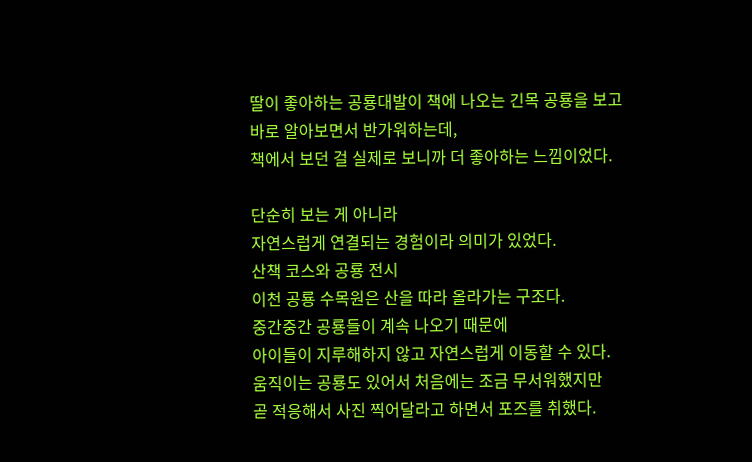딸이 좋아하는 공룡대발이 책에 나오는 긴목 공룡을 보고
바로 알아보면서 반가워하는데,
책에서 보던 걸 실제로 보니까 더 좋아하는 느낌이었다.

단순히 보는 게 아니라
자연스럽게 연결되는 경험이라 의미가 있었다.
산책 코스와 공룡 전시
이천 공룡 수목원은 산을 따라 올라가는 구조다.
중간중간 공룡들이 계속 나오기 때문에
아이들이 지루해하지 않고 자연스럽게 이동할 수 있다.
움직이는 공룡도 있어서 처음에는 조금 무서워했지만
곧 적응해서 사진 찍어달라고 하면서 포즈를 취했다.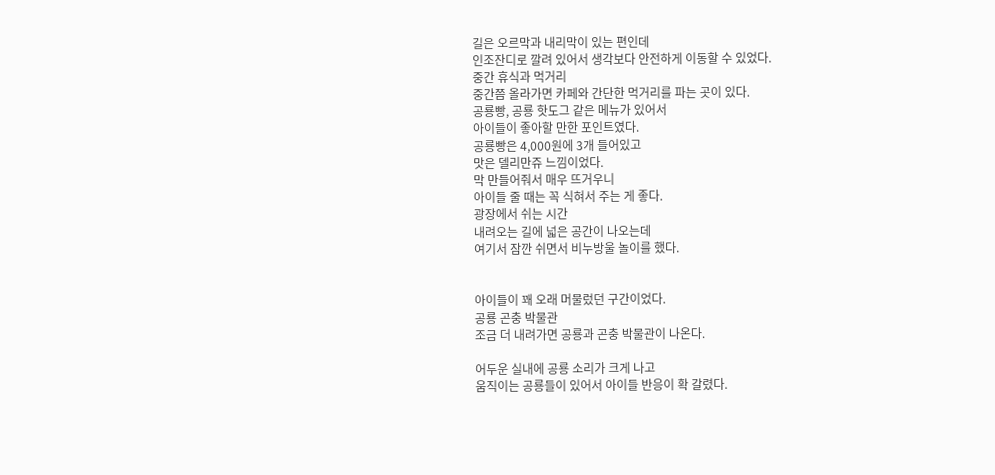길은 오르막과 내리막이 있는 편인데
인조잔디로 깔려 있어서 생각보다 안전하게 이동할 수 있었다.
중간 휴식과 먹거리
중간쯤 올라가면 카페와 간단한 먹거리를 파는 곳이 있다.
공룡빵, 공룡 핫도그 같은 메뉴가 있어서
아이들이 좋아할 만한 포인트였다.
공룡빵은 4,000원에 3개 들어있고
맛은 델리만쥬 느낌이었다.
막 만들어줘서 매우 뜨거우니
아이들 줄 때는 꼭 식혀서 주는 게 좋다.
광장에서 쉬는 시간
내려오는 길에 넓은 공간이 나오는데
여기서 잠깐 쉬면서 비누방울 놀이를 했다.


아이들이 꽤 오래 머물렀던 구간이었다.
공룡 곤충 박물관
조금 더 내려가면 공룡과 곤충 박물관이 나온다.

어두운 실내에 공룡 소리가 크게 나고
움직이는 공룡들이 있어서 아이들 반응이 확 갈렸다.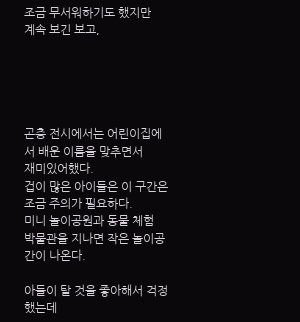조금 무서워하기도 했지만
계속 보긴 보고,





곤충 전시에서는 어린이집에서 배운 이름을 맞추면서
재미있어했다.
겁이 많은 아이들은 이 구간은 조금 주의가 필요하다.
미니 놀이공원과 동물 체험
박물관을 지나면 작은 놀이공간이 나온다.

아들이 탈 것을 좋아해서 걱정했는데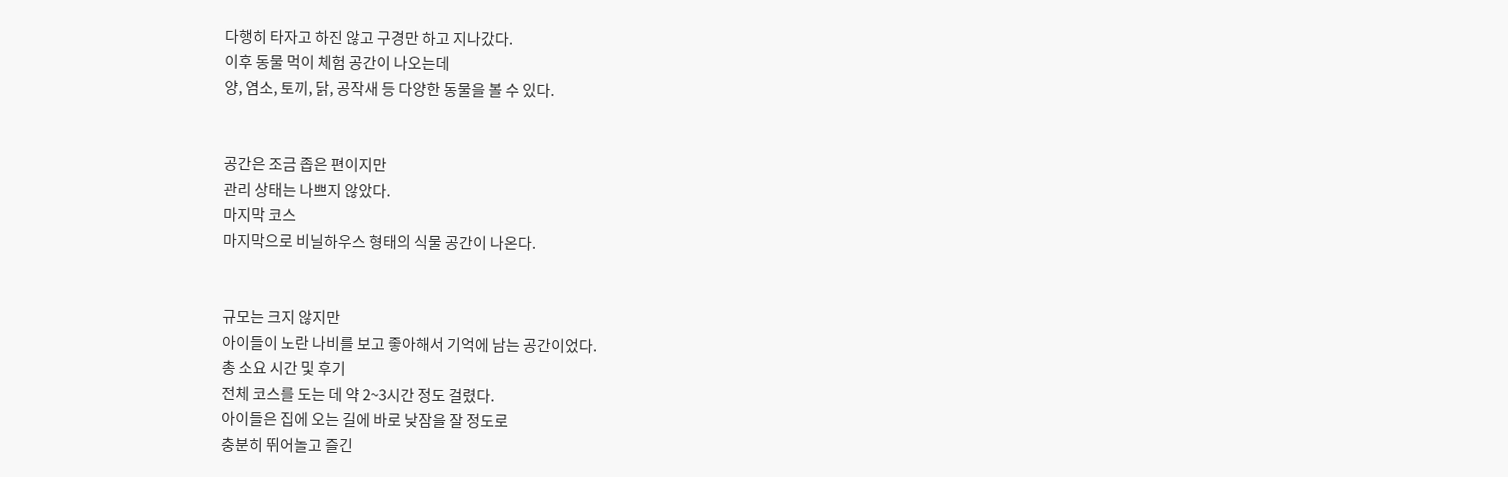다행히 타자고 하진 않고 구경만 하고 지나갔다.
이후 동물 먹이 체험 공간이 나오는데
양, 염소, 토끼, 닭, 공작새 등 다양한 동물을 볼 수 있다.


공간은 조금 좁은 편이지만
관리 상태는 나쁘지 않았다.
마지막 코스
마지막으로 비닐하우스 형태의 식물 공간이 나온다.


규모는 크지 않지만
아이들이 노란 나비를 보고 좋아해서 기억에 남는 공간이었다.
총 소요 시간 및 후기
전체 코스를 도는 데 약 2~3시간 정도 걸렸다.
아이들은 집에 오는 길에 바로 낮잠을 잘 정도로
충분히 뛰어놀고 즐긴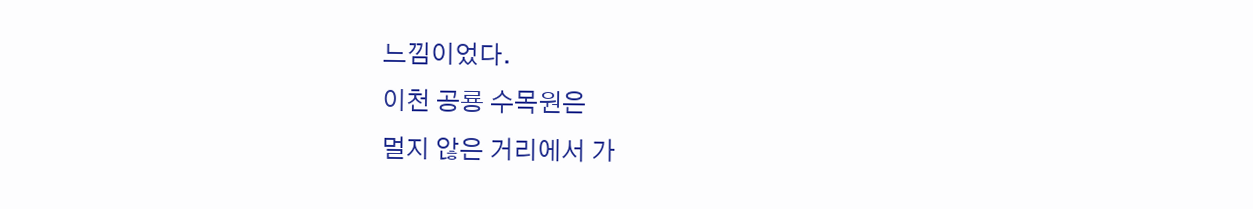느낌이었다.
이천 공룡 수목원은
멀지 않은 거리에서 가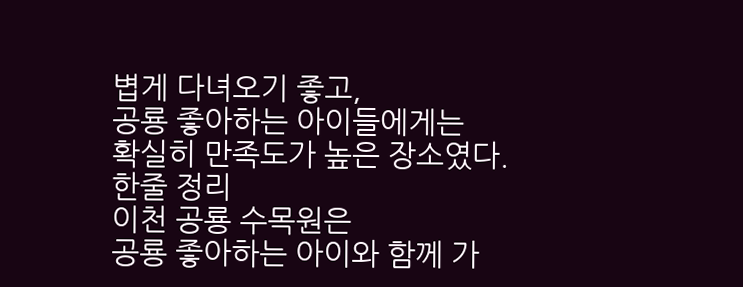볍게 다녀오기 좋고,
공룡 좋아하는 아이들에게는
확실히 만족도가 높은 장소였다.
한줄 정리
이천 공룡 수목원은
공룡 좋아하는 아이와 함께 가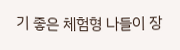기 좋은 체험형 나들이 장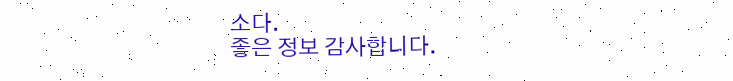소다.
좋은 정보 감사합니다.